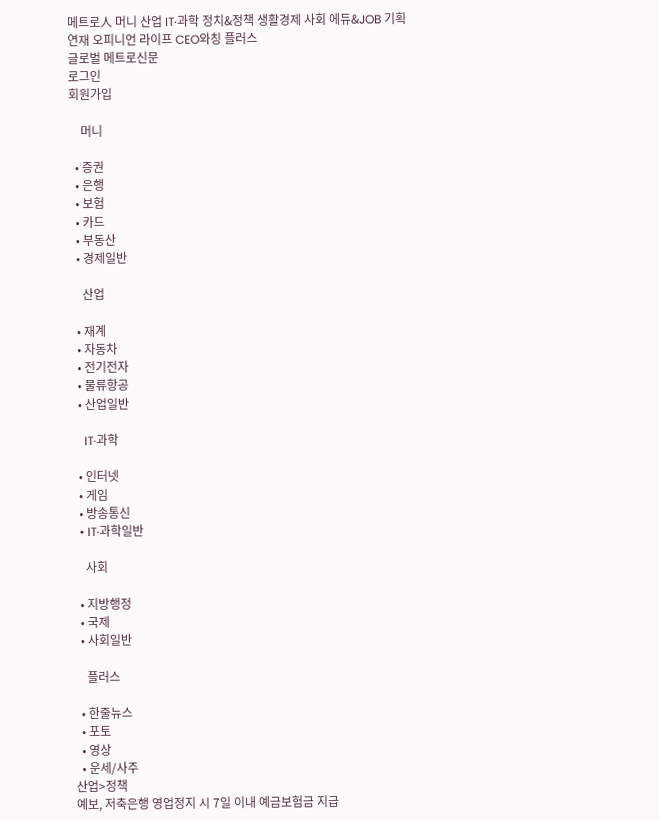메트로人 머니 산업 IT·과학 정치&정책 생활경제 사회 에듀&JOB 기획연재 오피니언 라이프 CEO와칭 플러스
글로벌 메트로신문
로그인
회원가입

    머니

  • 증권
  • 은행
  • 보험
  • 카드
  • 부동산
  • 경제일반

    산업

  • 재계
  • 자동차
  • 전기전자
  • 물류항공
  • 산업일반

    IT·과학

  • 인터넷
  • 게임
  • 방송통신
  • IT·과학일반

    사회

  • 지방행정
  • 국제
  • 사회일반

    플러스

  • 한줄뉴스
  • 포토
  • 영상
  • 운세/사주
산업>정책
예보, 저축은행 영업정지 시 7일 이내 예금보험금 지급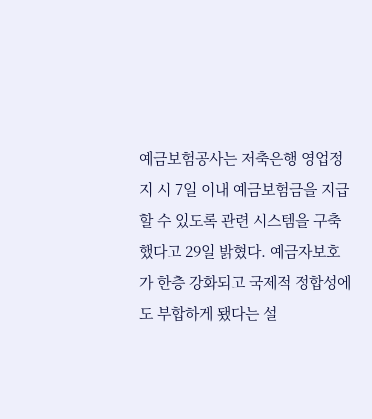예금보험공사는 저축은행 영업정지 시 7일 이내 예금보험금을 지급할 수 있도록 관련 시스템을 구축했다고 29일 밝혔다. 예금자보호가 한층 강화되고 국제적 정합성에도 부합하게 됐다는 설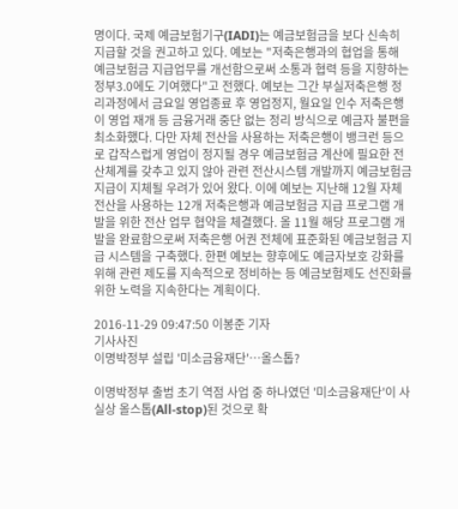명이다. 국제 예금보험기구(IADI)는 예금보험금을 보다 신속히 지급할 것을 권고하고 있다. 예보는 "저축은행과의 협업을 통해 예금보험금 지급업무를 개선함으로써 소통과 협력 등을 지향하는 정부3.0에도 기여했다"고 전했다. 예보는 그간 부실저축은행 정리과정에서 금요일 영업종료 후 영업정지, 월요일 인수 저축은행이 영업 재개 등 금융거래 중단 없는 정리 방식으로 예금자 불편을 최소화했다. 다만 자체 전산을 사용하는 저축은행이 뱅크런 등으로 갑작스럽게 영업이 정지될 경우 예금보험금 계산에 필요한 전산체계를 갖추고 있지 않아 관련 전산시스템 개발까지 예금보험금 지급이 지체될 우려가 있어 왔다. 이에 예보는 지난해 12월 자체 전산을 사용하는 12개 저축은행과 예금보험금 지급 프로그램 개발을 위한 전산 업무 협약을 체결했다. 올 11월 해당 프로그램 개발을 완료함으로써 저축은행 어권 전체에 표준화된 예금보험금 지급 시스템을 구축했다. 한편 예보는 향후에도 예금자보호 강화를 위해 관련 제도를 지속적으로 정비하는 등 예금보험제도 선진화를 위한 노력을 지속한다는 계획이다.

2016-11-29 09:47:50 이봉준 기자
기사사진
이명박정부 설립 '미소금융재단'…올스톱?

이명박정부 출범 초기 역점 사업 중 하나였던 '미소금융재단'이 사실상 올스톱(All-stop)된 것으로 확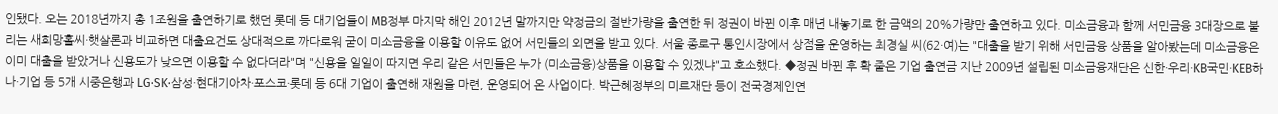인됐다. 오는 2018년까지 총 1조원을 출연하기로 했던 롯데 등 대기업들이 MB정부 마지막 해인 2012년 말까지만 약정금의 절반가량을 출연한 뒤 정권이 바뀐 이후 매년 내놓기로 한 금액의 20%가량만 출연하고 있다. 미소금융과 함께 서민금융 3대장으로 불리는 새희망홀씨·햇살론과 비교하면 대출요건도 상대적으로 까다로워 굳이 미소금융을 이용할 이유도 없어 서민들의 외면을 받고 있다. 서울 종로구 통인시장에서 상점을 운영하는 최경실 씨(62·여)는 "대출을 받기 위해 서민금융 상품을 알아봤는데 미소금융은 이미 대출을 받았거나 신용도가 낮으면 이용할 수 없다더라"며 "신용을 일일이 따지면 우리 같은 서민들은 누가 (미소금융)상품을 이용할 수 있겠냐"고 호소했다. ◆정권 바뀐 후 확 줄은 기업 출연금 지난 2009년 설립된 미소금융재단은 신한·우리·KB국민·KEB하나·기업 등 5개 시중은행과 LG·SK·삼성·현대기아차·포스코·롯데 등 6대 기업이 출연해 재원을 마련, 운영되어 온 사업이다. 박근혜정부의 미르재단 등이 전국경제인연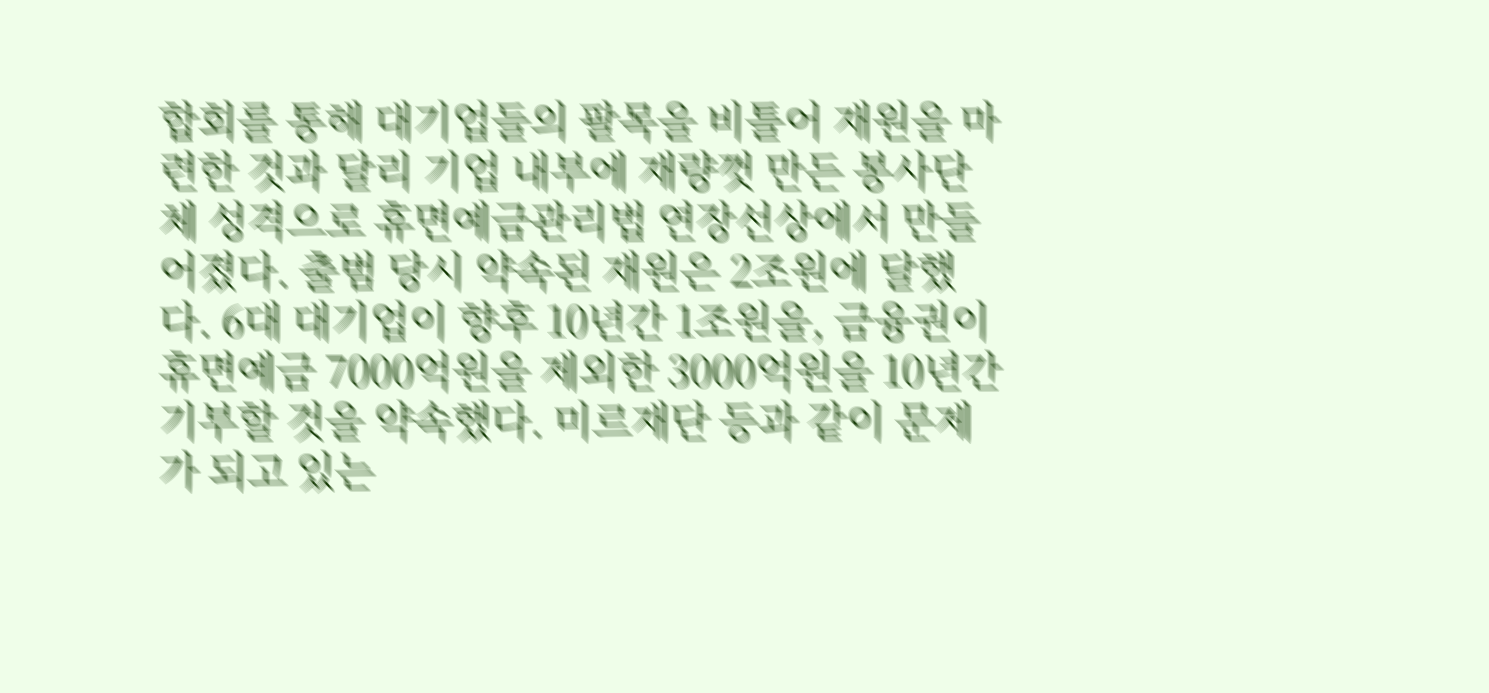합회를 통해 대기업들의 팔목을 비틀어 재원을 마련한 것과 달리 기업 내부에 재량껏 만든 봉사단체 성격으로 휴면예금관리법 연장선상에서 만들어졌다. 출범 당시 약속된 재원은 2조원에 달했다. 6대 대기업이 향후 10년간 1조원을, 금융권이 휴면예금 7000억원을 제외한 3000억원을 10년간 기부할 것을 약속했다. 미르재단 등과 같이 문제가 되고 있는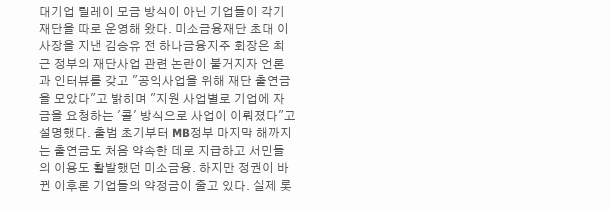대기업 릴레이 모금 방식이 아닌 기업들이 각기 재단을 따로 운영해 왔다. 미소금융재단 초대 이사장을 지낸 김승유 전 하나금융지주 회장은 최근 정부의 재단사업 관련 논란이 불거지자 언론과 인터뷰를 갖고 "공익사업을 위해 재단 출연금을 모았다"고 밝히며 "지원 사업별로 기업에 자금을 요청하는 '콜' 방식으로 사업이 이뤄졌다"고 설명했다. 출범 초기부터 MB정부 마지막 해까지는 출연금도 처음 약속한 데로 지급하고 서민들의 이용도 활발했던 미소금융. 하지만 정권이 바뀐 이후론 기업들의 약정금이 줄고 있다. 실제 롯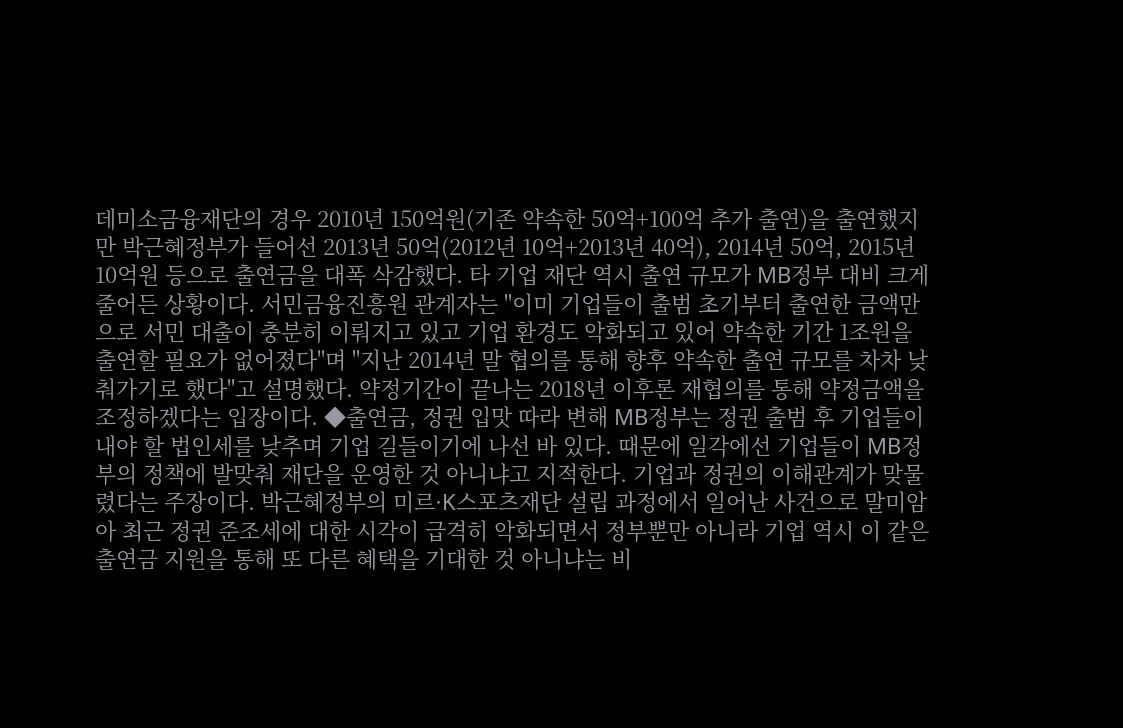데미소금융재단의 경우 2010년 150억원(기존 약속한 50억+100억 추가 출연)을 출연했지만 박근혜정부가 들어선 2013년 50억(2012년 10억+2013년 40억), 2014년 50억, 2015년 10억원 등으로 출연금을 대폭 삭감했다. 타 기업 재단 역시 출연 규모가 MB정부 대비 크게 줄어든 상황이다. 서민금융진흥원 관계자는 "이미 기업들이 출범 초기부터 출연한 금액만으로 서민 대출이 충분히 이뤄지고 있고 기업 환경도 악화되고 있어 약속한 기간 1조원을 출연할 필요가 없어졌다"며 "지난 2014년 말 협의를 통해 향후 약속한 출연 규모를 차차 낮춰가기로 했다"고 설명했다. 약정기간이 끝나는 2018년 이후론 재협의를 통해 약정금액을 조정하겠다는 입장이다. ◆출연금, 정권 입맛 따라 변해 MB정부는 정권 출범 후 기업들이 내야 할 법인세를 낮추며 기업 길들이기에 나선 바 있다. 때문에 일각에선 기업들이 MB정부의 정책에 발맞춰 재단을 운영한 것 아니냐고 지적한다. 기업과 정권의 이해관계가 맞물렸다는 주장이다. 박근혜정부의 미르·K스포츠재단 설립 과정에서 일어난 사건으로 말미암아 최근 정권 준조세에 대한 시각이 급격히 악화되면서 정부뿐만 아니라 기업 역시 이 같은 출연금 지원을 통해 또 다른 혜택을 기대한 것 아니냐는 비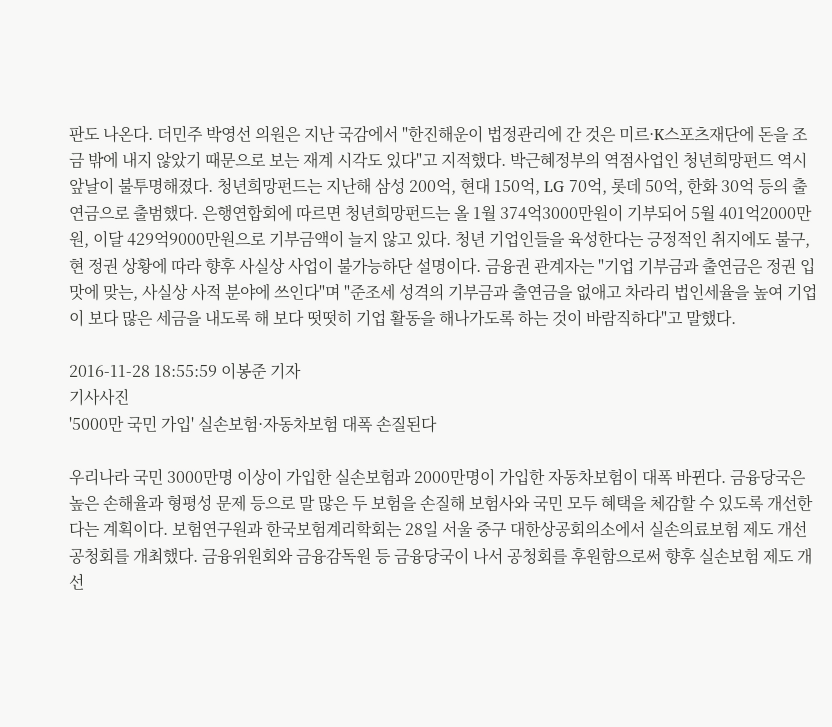판도 나온다. 더민주 박영선 의원은 지난 국감에서 "한진해운이 법정관리에 간 것은 미르·K스포츠재단에 돈을 조금 밖에 내지 않았기 때문으로 보는 재계 시각도 있다"고 지적했다. 박근혜정부의 역점사업인 청년희망펀드 역시 앞날이 불투명해졌다. 청년희망펀드는 지난해 삼성 200억, 현대 150억, LG 70억, 롯데 50억, 한화 30억 등의 출연금으로 출범했다. 은행연합회에 따르면 청년희망펀드는 올 1월 374억3000만원이 기부되어 5월 401억2000만원, 이달 429억9000만원으로 기부금액이 늘지 않고 있다. 청년 기업인들을 육성한다는 긍정적인 취지에도 불구, 현 정권 상황에 따라 향후 사실상 사업이 불가능하단 설명이다. 금융권 관계자는 "기업 기부금과 출연금은 정권 입맛에 맞는, 사실상 사적 분야에 쓰인다"며 "준조세 성격의 기부금과 출연금을 없애고 차라리 법인세율을 높여 기업이 보다 많은 세금을 내도록 해 보다 떳떳히 기업 활동을 해나가도록 하는 것이 바람직하다"고 말했다.

2016-11-28 18:55:59 이봉준 기자
기사사진
'5000만 국민 가입' 실손보험·자동차보험 대폭 손질된다

우리나라 국민 3000만명 이상이 가입한 실손보험과 2000만명이 가입한 자동차보험이 대폭 바뀐다. 금융당국은 높은 손해율과 형평성 문제 등으로 말 많은 두 보험을 손질해 보험사와 국민 모두 혜택을 체감할 수 있도록 개선한다는 계획이다. 보험연구원과 한국보험계리학회는 28일 서울 중구 대한상공회의소에서 실손의료보험 제도 개선 공청회를 개최했다. 금융위원회와 금융감독원 등 금융당국이 나서 공청회를 후원함으로써 향후 실손보험 제도 개선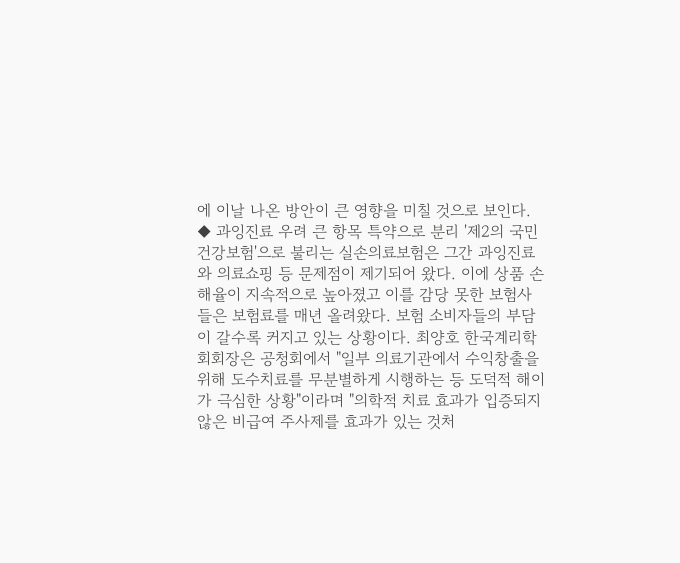에 이날 나온 방안이 큰 영향을 미칠 것으로 보인다. ◆ 과잉진료 우려 큰 항목 특약으로 분리 '제2의 국민건강보험'으로 불리는 실손의료보험은 그간 과잉진료와 의료쇼핑 등 문제점이 제기되어 왔다. 이에 상품 손해율이 지속적으로 높아졌고 이를 감당 못한 보험사들은 보험료를 매년 올려왔다. 보험 소비자들의 부담이 갈수록 커지고 있는 상황이다. 최양호 한국계리학회회장은 공청회에서 "일부 의료기관에서 수익창출을 위해 도수치료를 무분별하게 시행하는 등 도덕적 해이가 극심한 상황"이라며 "의학적 치료 효과가 입증되지 않은 비급여 주사제를 효과가 있는 것처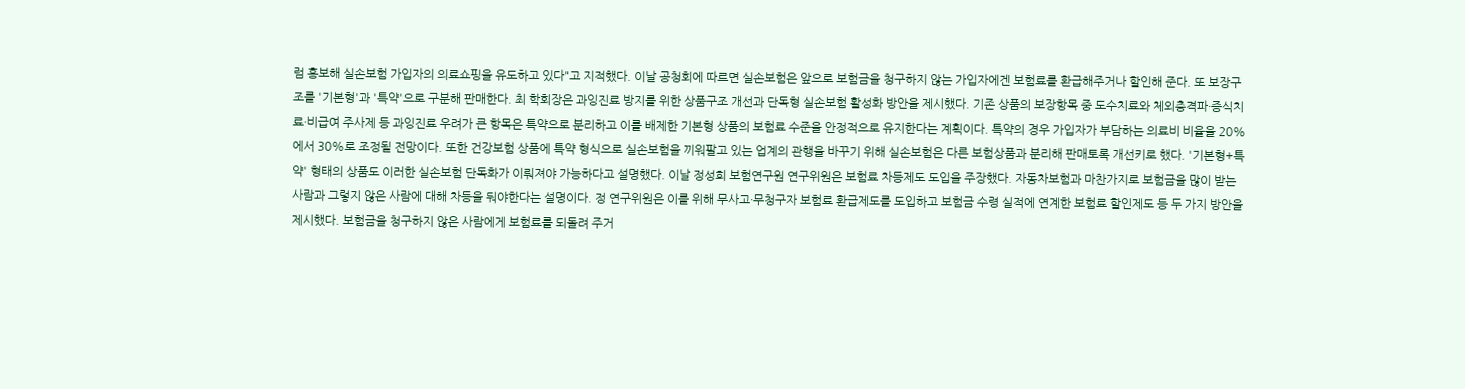럼 홍보해 실손보험 가입자의 의료쇼핑을 유도하고 있다"고 지적했다. 이날 공청회에 따르면 실손보험은 앞으로 보험금을 청구하지 않는 가입자에겐 보험료를 환급해주거나 할인해 준다. 또 보장구조를 '기본형'과 '특약'으로 구분해 판매한다. 최 학회장은 과잉진료 방지를 위한 상품구조 개선과 단독형 실손보험 활성화 방안을 제시했다. 기존 상품의 보장항목 중 도수치료와 체외충격파·증식치료·비급여 주사제 등 과잉진료 우려가 큰 항목은 특약으로 분리하고 이를 배제한 기본형 상품의 보험료 수준을 안정적으로 유지한다는 계획이다. 특약의 경우 가입자가 부담하는 의료비 비율을 20%에서 30%로 조정될 전망이다. 또한 건강보험 상품에 특약 형식으로 실손보험을 끼워팔고 있는 업계의 관행을 바꾸기 위해 실손보험은 다른 보험상품과 분리해 판매토록 개선키로 했다. '기본형+특약' 형태의 상품도 이러한 실손보험 단독화가 이뤄져야 가능하다고 설명했다. 이날 정성희 보험연구원 연구위원은 보험료 차등제도 도입을 주장했다. 자동차보험과 마찬가지로 보험금을 많이 받는 사람과 그렇지 않은 사람에 대해 차등을 둬야한다는 설명이다. 정 연구위원은 이를 위해 무사고·무청구자 보험료 환급제도를 도입하고 보험금 수령 실적에 연계한 보험료 할인제도 등 두 가지 방안을 제시했다. 보험금을 청구하지 않은 사람에게 보험료를 되돌려 주거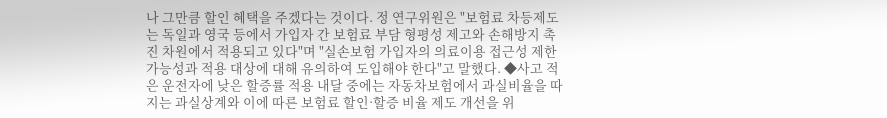나 그만큼 할인 혜택을 주겠다는 것이다. 정 연구위원은 "보험료 차등제도는 독일과 영국 등에서 가입자 간 보험료 부담 형평성 제고와 손해방지 촉진 차원에서 적용되고 있다"며 "실손보험 가입자의 의료이용 접근성 제한 가능성과 적용 대상에 대해 유의하여 도입해야 한다"고 말했다. ◆사고 적은 운전자에 낮은 할증률 적용 내달 중에는 자동차보험에서 과실비율을 따지는 과실상계와 이에 따른 보험료 할인·할증 비율 제도 개선을 위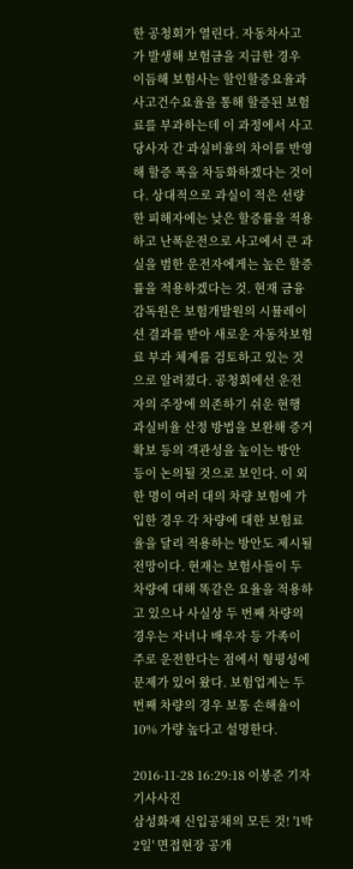한 공청회가 열린다. 자동차사고가 발생해 보험금을 지급한 경우 이듬해 보험사는 할인할증요율과 사고건수요율을 통해 할증된 보험료를 부과하는데 이 과정에서 사고 당사자 간 과실비율의 차이를 반영해 할증 폭을 차등화하겠다는 것이다. 상대적으로 과실이 적은 선량한 피해자에는 낮은 할증률을 적용하고 난폭운전으로 사고에서 큰 과실을 범한 운전자에게는 높은 할증률을 적용하겠다는 것. 현재 금융감독원은 보험개발원의 시뮬레이션 결과를 받아 새로운 자동차보험료 부과 체계를 검토하고 있는 것으로 알려졌다. 공청회에선 운전자의 주장에 의존하기 쉬운 현행 과실비율 산정 방법을 보완해 증거 확보 등의 객관성을 높이는 방안 등이 논의될 것으로 보인다. 이 외 한 명이 여러 대의 차량 보험에 가입한 경우 각 차량에 대한 보험료율을 달리 적용하는 방안도 제시될 전망이다. 현재는 보험사들이 두 차량에 대해 똑같은 요율을 적용하고 있으나 사실상 두 번째 차량의 경우는 자녀나 배우자 등 가족이 주로 운전한다는 점에서 형평성에 문제가 있어 왔다. 보험업계는 두 번째 차량의 경우 보통 손해율이 10% 가량 높다고 설명한다.

2016-11-28 16:29:18 이봉준 기자
기사사진
삼성화재 신입공채의 모든 것! '1박 2일' 면접현장 공개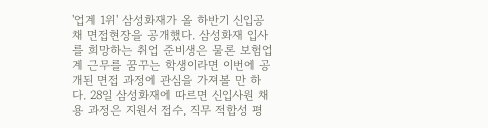'업계 1위' 삼성화재가 올 하반기 신입공채 면접현장을 공개했다. 삼성화재 입사를 희망하는 취업 준비생은 물론 보험업계 근무를 꿈꾸는 학생이라면 이번에 공개된 면접 과정에 관심을 가져볼 만 하다. 28일 삼성화재에 따르면 신입사원 채용 과정은 지원서 접수, 직무 적합성 평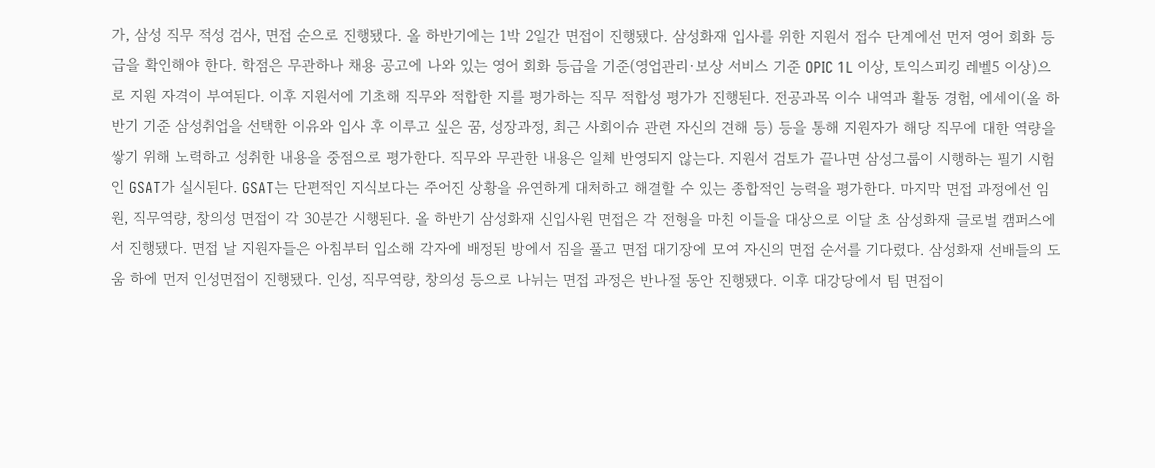가, 삼성 직무 적성 검사, 면접 순으로 진행됐다. 올 하반기에는 1박 2일간 면접이 진행됐다. 삼성화재 입사를 위한 지원서 접수 단계에선 먼저 영어 회화 등급을 확인해야 한다. 학점은 무관하나 채용 공고에 나와 있는 영어 회화 등급을 기준(영업관리·보상 서비스 기준 OPIC 1L 이상, 토익스피킹 레벨5 이상)으로 지원 자격이 부여된다. 이후 지원서에 기초해 직무와 적합한 지를 평가하는 직무 적합성 평가가 진행된다. 전공과목 이수 내역과 활동 경험, 에세이(올 하반기 기준 삼성취업을 선택한 이유와 입사 후 이루고 싶은 꿈, 성장과정, 최근 사회이슈 관련 자신의 견해 등) 등을 통해 지원자가 해당 직무에 대한 역량을 쌓기 위해 노력하고 성취한 내용을 중점으로 평가한다. 직무와 무관한 내용은 일체 반영되지 않는다. 지원서 검토가 끝나면 삼성그룹이 시행하는 필기 시험인 GSAT가 실시된다. GSAT는 단편적인 지식보다는 주어진 상황을 유연하게 대처하고 해결할 수 있는 종합적인 능력을 평가한다. 마지막 면접 과정에선 임원, 직무역량, 창의성 면접이 각 30분간 시행된다. 올 하반기 삼성화재 신입사원 면접은 각 전형을 마친 이들을 대상으로 이달 초 삼성화재 글로벌 캠퍼스에서 진행됐다. 면접 날 지원자들은 아침부터 입소해 각자에 배정된 방에서 짐을 풀고 면접 대기장에 모여 자신의 면접 순서를 기다렸다. 삼성화재 선배들의 도움 하에 먼저 인성면접이 진행됐다. 인성, 직무역량, 창의성 등으로 나뉘는 면접 과정은 반나절 동안 진행됐다. 이후 대강당에서 팀 면접이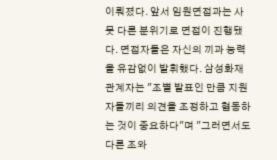이뤄졌다. 앞서 임원면접과는 사뭇 다른 분위기로 면접이 진행됐다. 면접자들은 자신의 끼과 능력을 유감없이 발휘했다. 삼성화재 관계자는 "조별 발표인 만큼 지원자들끼리 의견을 조정하고 협동하는 것이 중요하다"며 "그러면서도 다른 조와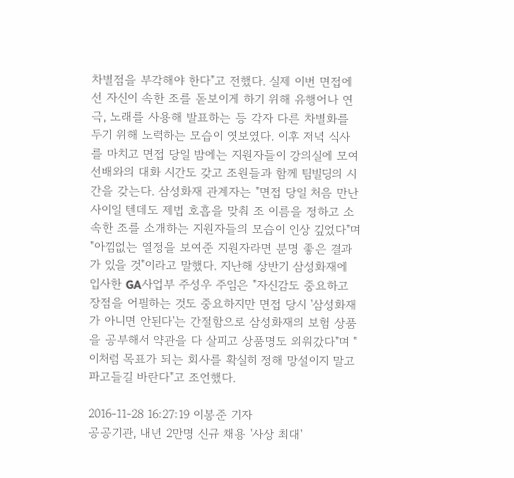차별점을 부각해야 한다"고 전했다. 실제 이번 면접에선 자신이 속한 조를 돋보이게 하기 위해 유행어나 연극, 노래를 사용해 발표하는 등 각자 다른 차별화를 두기 위해 노력하는 모습이 엿보였다. 이후 저녁 식사를 마치고 면접 당일 밤에는 지원자들이 강의실에 모여 선배와의 대화 시간도 갖고 조원들과 함께 팀빌딩의 시간을 갖는다. 삼성화재 관계자는 "면접 당일 처음 만난 사이일 텐데도 제법 호흡을 맞춰 조 이름을 정하고 소속한 조를 소개하는 지원자들의 모습이 인상 깊었다"며 "아낌없는 열정을 보여준 지원자라면 분명 좋은 결과가 있을 것"이라고 말했다. 지난해 상반기 삼성화재에 입사한 GA사업부 주성우 주임은 "자신감도 중요하고 장점을 어필하는 것도 중요하지만 면접 당시 '삼성화재가 아니면 안된다'는 간절함으로 삼성화재의 보험 상품을 공부해서 약관을 다 살피고 상품명도 외워갔다"며 "이처럼 목표가 되는 회사를 확실히 정해 망설이지 말고 파고들길 바란다"고 조언했다.

2016-11-28 16:27:19 이봉준 기자
공공기관, 내년 2만명 신규 채용 '사상 최대'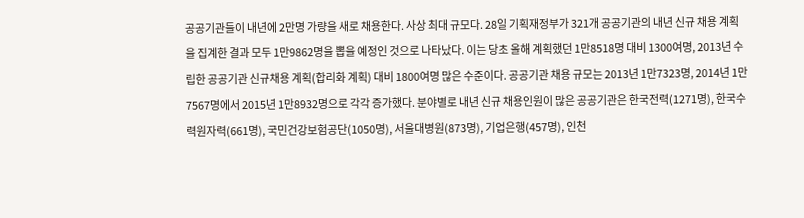공공기관들이 내년에 2만명 가량을 새로 채용한다. 사상 최대 규모다. 28일 기획재정부가 321개 공공기관의 내년 신규 채용 계획을 집계한 결과 모두 1만9862명을 뽑을 예정인 것으로 나타났다. 이는 당초 올해 계획했던 1만8518명 대비 1300여명, 2013년 수립한 공공기관 신규채용 계획(합리화 계획) 대비 1800여명 많은 수준이다. 공공기관 채용 규모는 2013년 1만7323명, 2014년 1만7567명에서 2015년 1만8932명으로 각각 증가했다. 분야별로 내년 신규 채용인원이 많은 공공기관은 한국전력(1271명), 한국수력원자력(661명), 국민건강보험공단(1050명), 서울대병원(873명), 기업은행(457명), 인천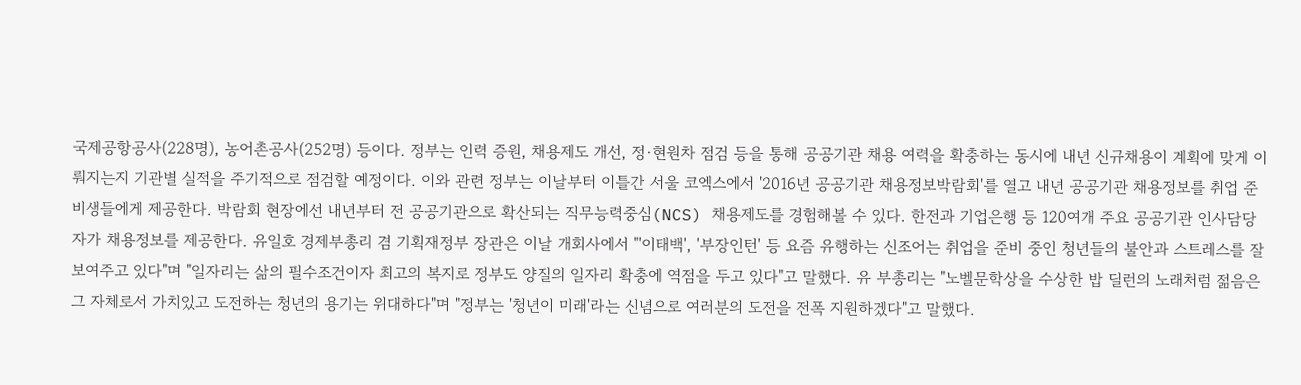국제공항공사(228명), 농어촌공사(252명) 등이다. 정부는 인력 증원, 채용제도 개선, 정·현원차 점검 등을 통해 공공기관 채용 여력을 확충하는 동시에 내년 신규채용이 계획에 맞게 이뤄지는지 기관별 실적을 주기적으로 점검할 예정이다. 이와 관련 정부는 이날부터 이틀간 서울 코엑스에서 '2016년 공공기관 채용정보박람회'를 열고 내년 공공기관 채용정보를 취업 준비생들에게 제공한다. 박람회 현장에선 내년부터 전 공공기관으로 확산되는 직무능력중심(NCS) 채용제도를 경험해볼 수 있다. 한전과 기업은행 등 120여개 주요 공공기관 인사담당자가 채용정보를 제공한다. 유일호 경제부총리 겸 기획재정부 장관은 이날 개회사에서 "'이태백', '부장인턴' 등 요즘 유행하는 신조어는 취업을 준비 중인 청년들의 불안과 스트레스를 잘 보여주고 있다"며 "일자리는 삶의 필수조건이자 최고의 복지로 정부도 양질의 일자리 확충에 역점을 두고 있다"고 말했다. 유 부총리는 "노벨문학상을 수상한 밥 딜런의 노래처럼 젊음은 그 자체로서 가치있고 도전하는 청년의 용기는 위대하다"며 "정부는 '청년이 미래'라는 신념으로 여러분의 도전을 전폭 지원하겠다"고 말했다.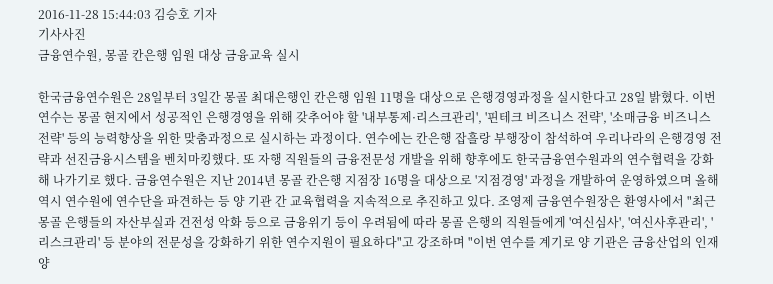2016-11-28 15:44:03 김승호 기자
기사사진
금융연수원, 몽골 칸은행 임원 대상 금융교육 실시

한국금융연수원은 28일부터 3일간 몽골 최대은행인 칸은행 임원 11명을 대상으로 은행경영과정을 실시한다고 28일 밝혔다. 이번 연수는 몽골 현지에서 성공적인 은행경영을 위해 갖추어야 할 '내부통제·리스크관리', '핀테크 비즈니스 전략', '소매금융 비즈니스 전략' 등의 능력향상을 위한 맞춤과정으로 실시하는 과정이다. 연수에는 칸은행 잡흘랑 부행장이 참석하여 우리나라의 은행경영 전략과 선진금융시스템을 벤치마킹했다. 또 자행 직원들의 금융전문성 개발을 위해 향후에도 한국금융연수원과의 연수협력을 강화해 나가기로 했다. 금융연수원은 지난 2014년 몽골 칸은행 지점장 16명을 대상으로 '지점경영' 과정을 개발하여 운영하였으며 올해 역시 연수원에 연수단을 파견하는 등 양 기관 간 교육협력을 지속적으로 추진하고 있다. 조영제 금융연수원장은 환영사에서 "최근 몽골 은행들의 자산부실과 건전성 악화 등으로 금융위기 등이 우려됨에 따라 몽골 은행의 직원들에게 '여신심사', '여신사후관리', '리스크관리' 등 분야의 전문성을 강화하기 위한 연수지원이 필요하다"고 강조하며 "이번 연수를 계기로 양 기관은 금융산업의 인재양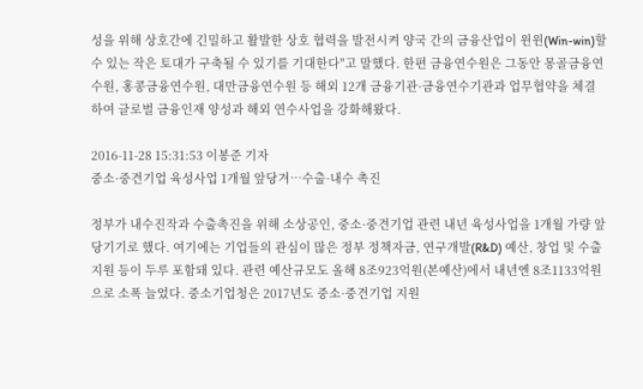성을 위해 상호간에 긴밀하고 활발한 상호 협력을 발전시켜 양국 간의 금융산업이 윈윈(Win-win)할 수 있는 작은 토대가 구축될 수 있기를 기대한다"고 말했다. 한편 금융연수원은 그동안 몽골금융연수원, 홍콩금융연수원, 대만금융연수원 등 해외 12개 금융기관·금융연수기관과 업무협약을 체결하여 글로벌 금융인재 양성과 해외 연수사업을 강화해왔다.

2016-11-28 15:31:53 이봉준 기자
중소·중견기업 육성사업 1개월 앞당겨…수출·내수 촉진

정부가 내수진작과 수출촉진을 위해 소상공인, 중소·중견기업 관련 내년 육성사업을 1개월 가량 앞당기기로 했다. 여기에는 기업들의 관심이 많은 정부 정책자금, 연구개발(R&D) 예산, 창업 및 수출 지원 등이 두루 포함돼 있다. 관련 예산규모도 올해 8조923억원(본예산)에서 내년엔 8조1133억원으로 소폭 늘었다. 중소기업청은 2017년도 중소·중견기업 지원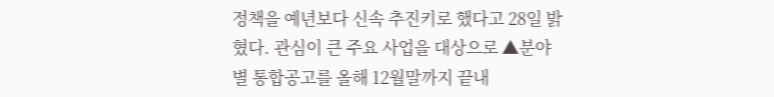정책을 예년보다 신속 추진키로 했다고 28일 밝혔다. 관심이 큰 주요 사업을 대상으로 ▲분야별 통합공고를 올해 12월말까지 끝내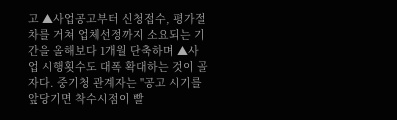고 ▲사업공고부터 신청접수, 평가절차를 거쳐 업체선정까지 소요되는 기간을 올해보다 1개월 단축하며 ▲사업 시행횟수도 대폭 확대하는 것이 골자다. 중기청 관계자는 "공고 시기를 앞당기면 착수시점이 빨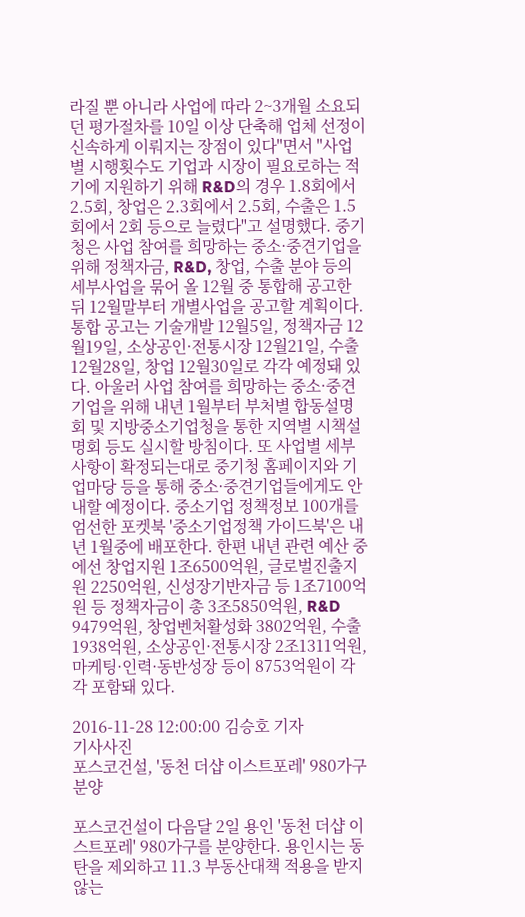라질 뿐 아니라 사업에 따라 2~3개월 소요되던 평가절차를 10일 이상 단축해 업체 선정이 신속하게 이뤄지는 장점이 있다"면서 "사업별 시행횟수도 기업과 시장이 필요로하는 적기에 지원하기 위해 R&D의 경우 1.8회에서 2.5회, 창업은 2.3회에서 2.5회, 수출은 1.5회에서 2회 등으로 늘렸다"고 설명했다. 중기청은 사업 참여를 희망하는 중소·중견기업을 위해 정책자금, R&D, 창업, 수출 분야 등의 세부사업을 묶어 올 12월 중 통합해 공고한 뒤 12월말부터 개별사업을 공고할 계획이다. 통합 공고는 기술개발 12월5일, 정책자금 12월19일, 소상공인·전통시장 12월21일, 수출 12월28일, 창업 12월30일로 각각 예정돼 있다. 아울러 사업 참여를 희망하는 중소·중견기업을 위해 내년 1월부터 부처별 합동설명회 및 지방중소기업청을 통한 지역별 시책설명회 등도 실시할 방침이다. 또 사업별 세부사항이 확정되는대로 중기청 홈페이지와 기업마당 등을 통해 중소·중견기업들에게도 안내할 예정이다. 중소기업 정책정보 100개를 엄선한 포켓북 '중소기업정책 가이드북'은 내년 1월중에 배포한다. 한편 내년 관련 예산 중에선 창업지원 1조6500억원, 글로벌진출지원 2250억원, 신성장기반자금 등 1조7100억원 등 정책자금이 총 3조5850억원, R&D 9479억원, 창업벤처활성화 3802억원, 수출 1938억원, 소상공인·전통시장 2조1311억원, 마케팅·인력·동반성장 등이 8753억원이 각각 포함돼 있다.

2016-11-28 12:00:00 김승호 기자
기사사진
포스코건설, '동천 더샵 이스트포레' 980가구 분양

포스코건설이 다음달 2일 용인 '동천 더샵 이스트포레' 980가구를 분양한다. 용인시는 동탄을 제외하고 11.3 부동산대책 적용을 받지 않는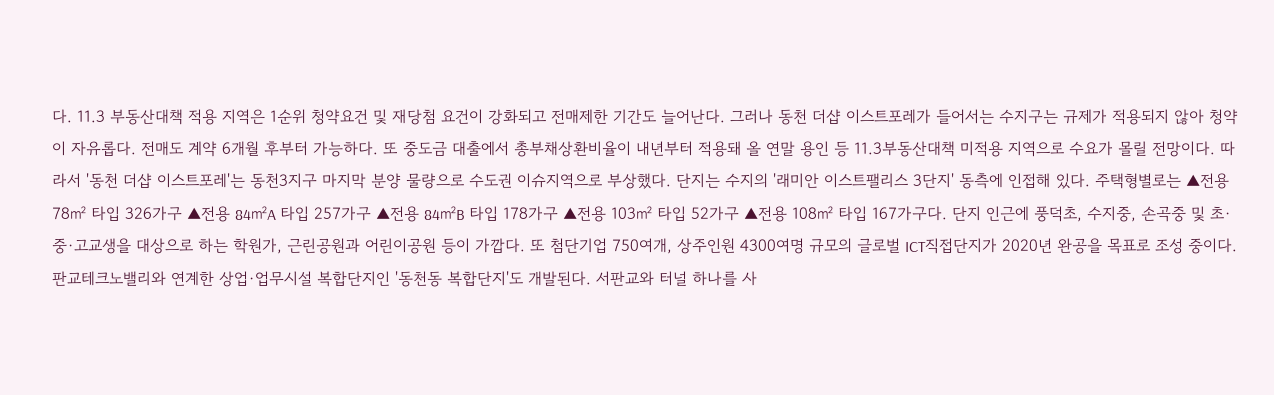다. 11.3 부동산대책 적용 지역은 1순위 청약요건 및 재당첨 요건이 강화되고 전매제한 기간도 늘어난다. 그러나 동천 더샵 이스트포레가 들어서는 수지구는 규제가 적용되지 않아 청약이 자유롭다. 전매도 계약 6개월 후부터 가능하다. 또 중도금 대출에서 총부채상환비율이 내년부터 적용돼 올 연말 용인 등 11.3부동산대책 미적용 지역으로 수요가 몰릴 전망이다. 따라서 '동천 더샵 이스트포레'는 동천3지구 마지막 분양 물량으로 수도권 이슈지역으로 부상했다. 단지는 수지의 '래미안 이스트팰리스 3단지' 동측에 인접해 있다. 주택형별로는 ▲전용 78㎡ 타입 326가구 ▲전용 84㎡A 타입 257가구 ▲전용 84㎡B 타입 178가구 ▲전용 103㎡ 타입 52가구 ▲전용 108㎡ 타입 167가구다. 단지 인근에 풍덕초, 수지중, 손곡중 및 초·중·고교생을 대상으로 하는 학원가, 근린공원과 어린이공원 등이 가깝다. 또 첨단기업 750여개, 상주인원 4300여명 규모의 글로벌 ICT직접단지가 2020년 완공을 목표로 조성 중이다. 판교테크노밸리와 연계한 상업·업무시설 복합단지인 '동천동 복합단지'도 개발된다. 서판교와 터널 하나를 사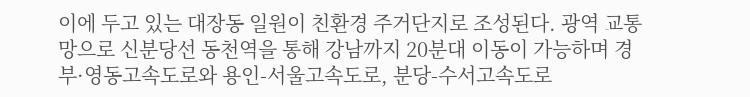이에 두고 있는 대장동 일원이 친환경 주거단지로 조성된다. 광역 교통망으로 신분당선 동천역을 통해 강남까지 20분대 이동이 가능하며 경부·영동고속도로와 용인-서울고속도로, 분당-수서고속도로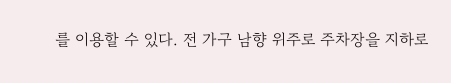를 이용할 수 있다. 전 가구 남향 위주로 주차장을 지하로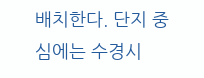배치한다. 단지 중심에는 수경시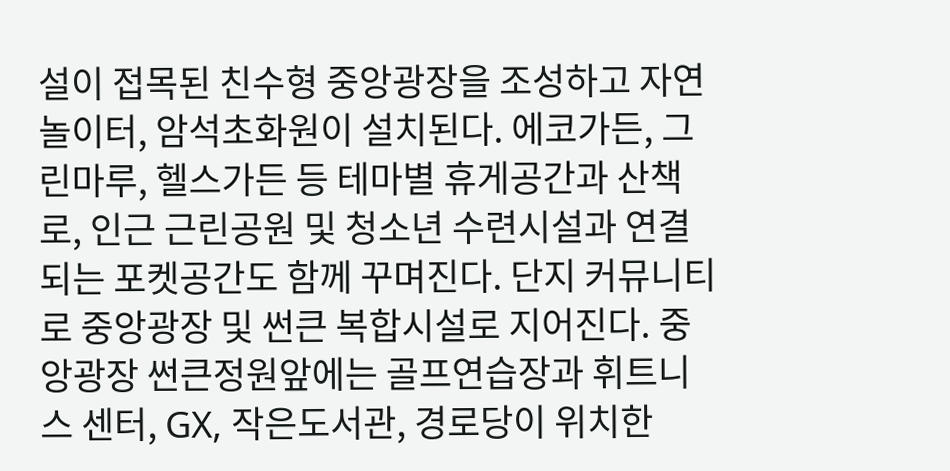설이 접목된 친수형 중앙광장을 조성하고 자연놀이터, 암석초화원이 설치된다. 에코가든, 그린마루, 헬스가든 등 테마별 휴게공간과 산책로, 인근 근린공원 및 청소년 수련시설과 연결되는 포켓공간도 함께 꾸며진다. 단지 커뮤니티로 중앙광장 및 썬큰 복합시설로 지어진다. 중앙광장 썬큰정원앞에는 골프연습장과 휘트니스 센터, GX, 작은도서관, 경로당이 위치한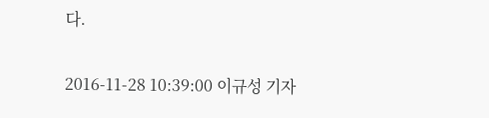다.

2016-11-28 10:39:00 이규성 기자